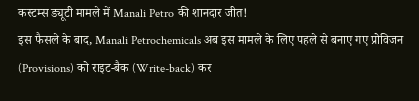कस्टम्स ड्यूटी मामले में Manali Petro की शानदार जीत!
इस फैसले के बाद, Manali Petrochemicals अब इस मामले के लिए पहले से बनाए गए प्रोविजन (Provisions) को राइट-बैक (Write-back) कर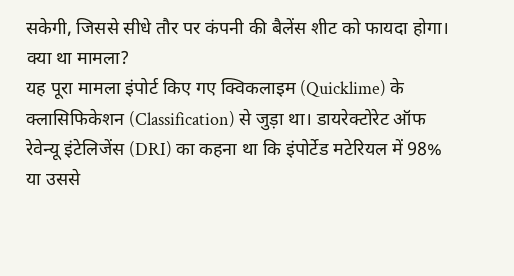सकेगी, जिससे सीधे तौर पर कंपनी की बैलेंस शीट को फायदा होगा।
क्या था मामला?
यह पूरा मामला इंपोर्ट किए गए क्विकलाइम (Quicklime) के क्लासिफिकेशन (Classification) से जुड़ा था। डायरेक्टोरेट ऑफ रेवेन्यू इंटेलिजेंस (DRI) का कहना था कि इंपोर्टेड मटेरियल में 98% या उससे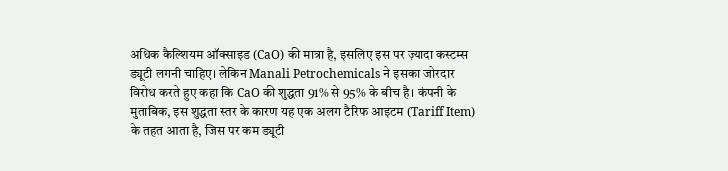अधिक कैल्शियम ऑक्साइड (CaO) की मात्रा है, इसलिए इस पर ज़्यादा कस्टम्स ड्यूटी लगनी चाहिए। लेकिन Manali Petrochemicals ने इसका जोरदार विरोध करते हुए कहा कि CaO की शुद्धता 91% से 95% के बीच है। कंपनी के मुताबिक, इस शुद्धता स्तर के कारण यह एक अलग टैरिफ आइटम (Tariff Item) के तहत आता है, जिस पर कम ड्यूटी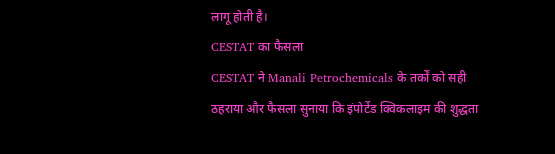लागू होती है।
CESTAT का फैसला
CESTAT ने Manali Petrochemicals के तर्कों को सही ठहराया और फैसला सुनाया कि इंपोर्टेड क्विकलाइम की शुद्धता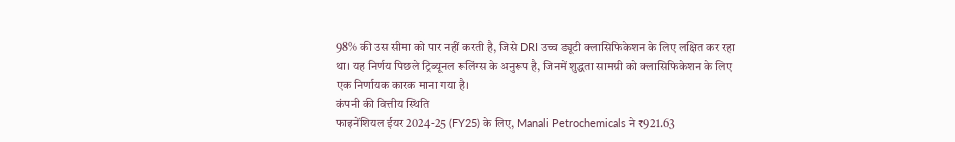98% की उस सीमा को पार नहीं करती है, जिसे DRI उच्च ड्यूटी क्लासिफिकेशन के लिए लक्षित कर रहा था। यह निर्णय पिछले ट्रिब्यूनल रूलिंग्स के अनुरूप है, जिनमें शुद्धता सामग्री को क्लासिफिकेशन के लिए एक निर्णायक कारक माना गया है।
कंपनी की वित्तीय स्थिति
फाइनेंशियल ईयर 2024-25 (FY25) के लिए, Manali Petrochemicals ने ₹921.63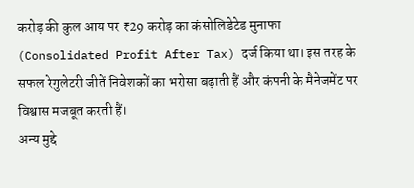करोड़ की कुल आय पर ₹29 करोड़ का कंसोलिडेटेड मुनाफा (Consolidated Profit After Tax) दर्ज किया था। इस तरह के सफल रेगुलेटरी जीतें निवेशकों का भरोसा बढ़ाती हैं और कंपनी के मैनेजमेंट पर विश्वास मजबूत करती हैं।
अन्य मुद्दे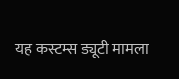यह कस्टम्स ड्यूटी मामला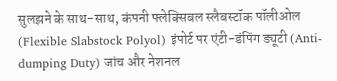सुलझने के साथ-साथ, कंपनी फ्लेक्सिबल स्लैबस्टॉक पॉलीओल (Flexible Slabstock Polyol) इंपोर्ट पर एंटी-डंपिंग ड्यूटी (Anti-dumping Duty) जांच और नेशनल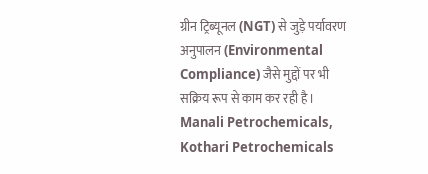ग्रीन ट्रिब्यूनल (NGT) से जुड़े पर्यावरण अनुपालन (Environmental Compliance) जैसे मुद्दों पर भी सक्रिय रूप से काम कर रही है।
Manali Petrochemicals, Kothari Petrochemicals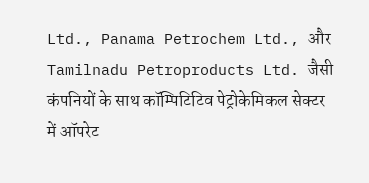Ltd., Panama Petrochem Ltd., और Tamilnadu Petroproducts Ltd. जैसी कंपनियों के साथ कॉम्पिटिटिव पेट्रोकेमिकल सेक्टर में ऑपरेट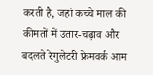करती है, जहां कच्चे माल की कीमतों में उतार-चढ़ाव और बदलते रेगुलेटरी फ्रेमवर्क आम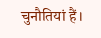चुनौतियां हैं।